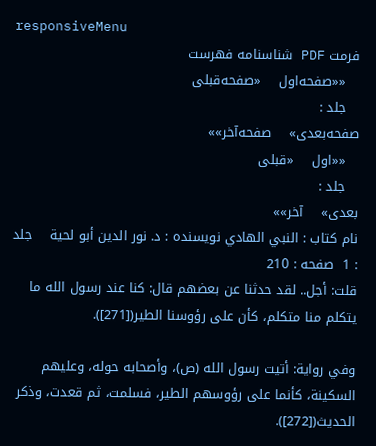responsiveMenu
فرمت PDF شناسنامه فهرست
   ««صفحه‌اول    «صفحه‌قبلی
   جلد :
صفحه‌بعدی»    صفحه‌آخر»»
   ««اول    «قبلی
   جلد :
بعدی»    آخر»»
نام کتاب : النبي الهادي نویسنده : د. نور الدين أبو لحية    جلد : 1  صفحه : 210
قلت: أجل.. لقد حدثنا عن بعضهم قال: كنا عند رسول الله ما يتكلم منا متكلم، كأن على رؤوسنا الطير([271]).

وفي رواية: أتيت رسول الله (ص)، وأصحابه حوله، وعليهم السكينة، كأنما على رؤوسهم الطير، فسلمت، ثم قعدت، وذكر الحديث([272]).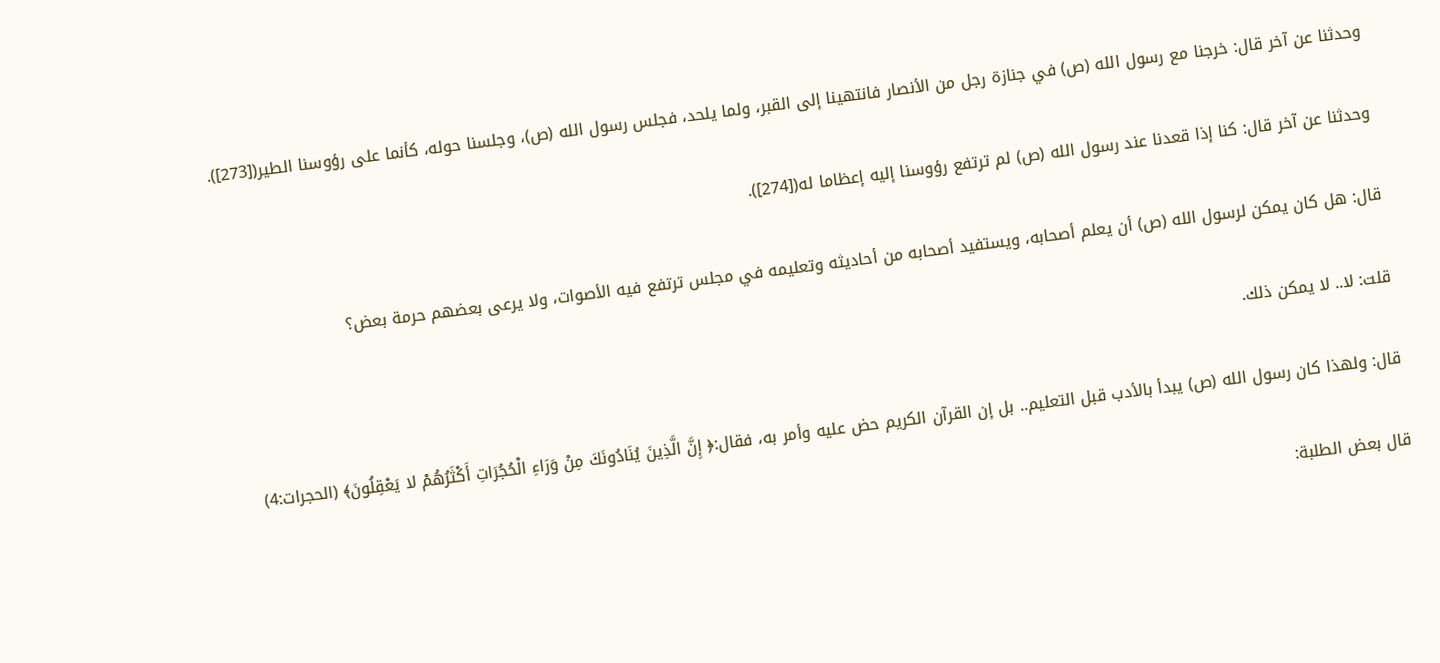وحدثنا عن آخر قال: خرجنا مع رسول الله (ص) في جنازة رجل من الأنصار فانتهينا إلى القبر، ولما يلحد، فجلس رسول الله (ص)، وجلسنا حوله، كأنما على رؤوسنا الطير([273]).

وحدثنا عن آخر قال: كنا إذا قعدنا عند رسول الله (ص) لم ترتفع رؤوسنا إليه إعظاما له([274]).

قال: هل كان يمكن لرسول الله (ص) أن يعلم أصحابه، ويستفيد أصحابه من أحاديثه وتعليمه في مجلس ترتفع فيه الأصوات، ولا يرعى بعضهم حرمة بعض؟

قلت: لا.. لا يمكن ذلك.

قال: ولهذا كان رسول الله (ص) يبدأ بالأدب قبل التعليم.. بل إن القرآن الكريم حض عليه وأمر به، فقال:﴿ إِنَّ الَّذِينَ يُنَادُونَكَ مِنْ وَرَاءِ الْحُجُرَاتِ أَكْثَرُهُمْ لا يَعْقِلُونَ﴾ (الحجرات:4)

قال بعض الطلبة: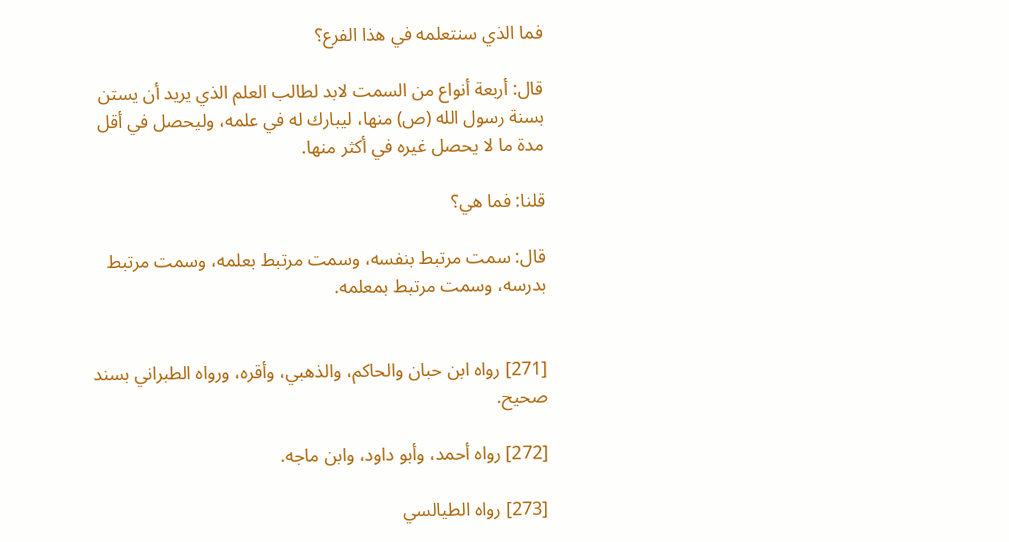فما الذي سنتعلمه في هذا الفرع؟

قال: أربعة أنواع من السمت لابد لطالب العلم الذي يريد أن يستن بسنة رسول الله (ص) منها، ليبارك له في علمه، وليحصل في أقل مدة ما لا يحصل غيره في أكثر منها.

قلنا: فما هي؟

قال: سمت مرتبط بنفسه، وسمت مرتبط بعلمه، وسمت مرتبط بدرسه، وسمت مرتبط بمعلمه.


[271] رواه ابن حبان والحاكم، والذهبي، وأقره، ورواه الطبراني بسند صحيح.

[272] رواه أحمد، وأبو داود، وابن ماجه.

[273] رواه الطيالسي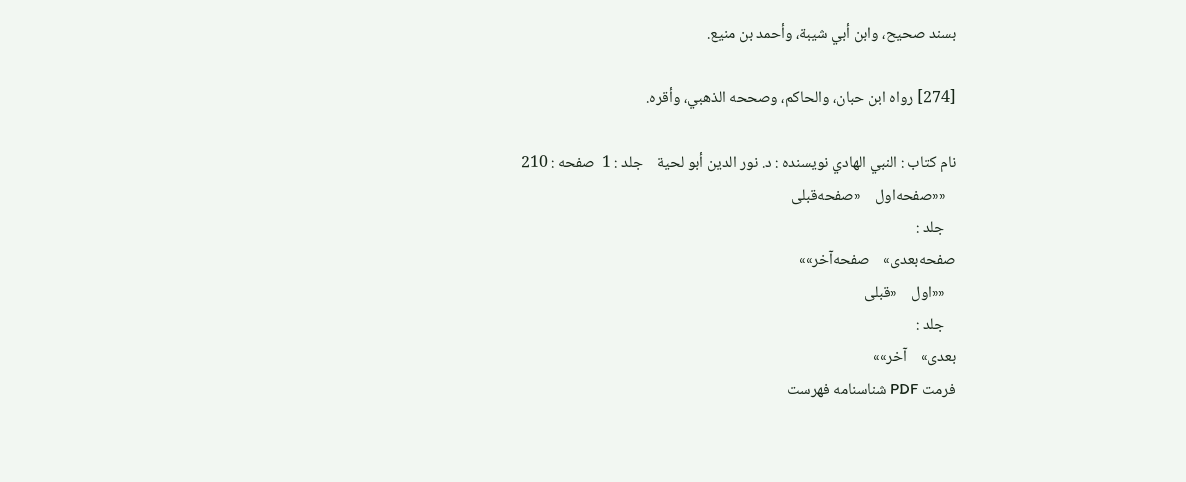بسند صحيح، وابن أبي شيبة، وأحمد بن منيع.

[274] رواه ابن حبان، والحاكم، وصححه الذهبي، وأقره.

نام کتاب : النبي الهادي نویسنده : د. نور الدين أبو لحية    جلد : 1  صفحه : 210
   ««صفحه‌اول    «صفحه‌قبلی
   جلد :
صفحه‌بعدی»    صفحه‌آخر»»
   ««اول    «قبلی
   جلد :
بعدی»    آخر»»
فرمت PDF شناسنامه فهرست